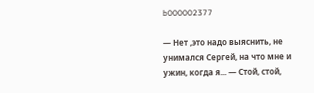b000002377

— Нет ,это надо выяснить, не унимался Сергей, на что мне и ужин, когда я... — Стой, стой,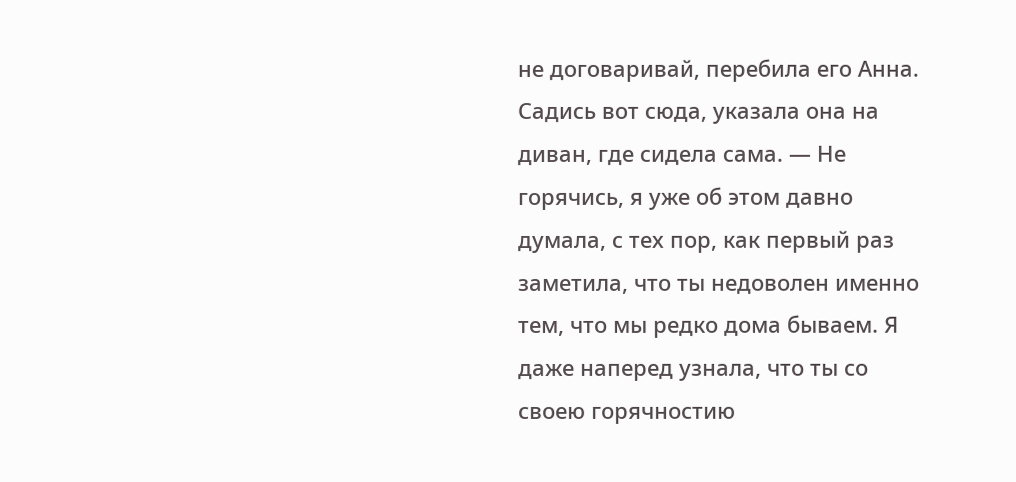не договаривай, перебила его Анна. Садись вот сюда, указала она на диван, где сидела сама. — Не горячись, я уже об этом давно думала, с тех пор, как первый раз заметила, что ты недоволен именно тем, что мы редко дома бываем. Я даже наперед узнала, что ты со своею горячностию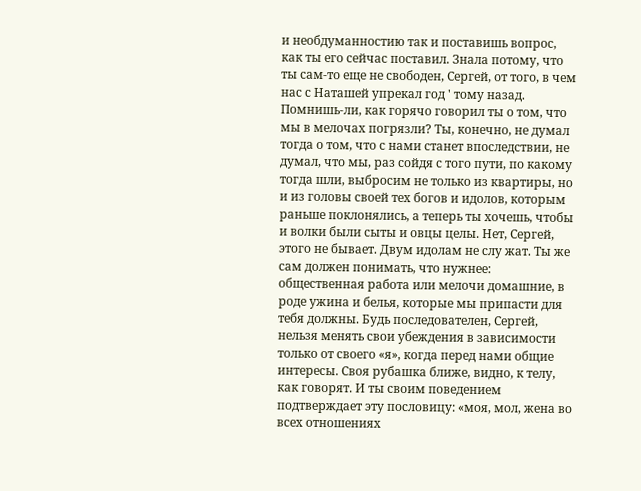и необдуманностию так и поставишь вопрос, как ты его сейчас поставил. Знала потому, что ты сам-то еще не свободен, Сергей, от того, в чем нас с Наташей упрекал год ' тому назад. Помнишь-ли, как горячо говорил ты о том, что мы в мелочах погрязли? Ты, конечно, не думал тогда о том, что с нами станет впоследствии, не думал, что мы, раз сойдя с того пути, по какому тогда шли, выбросим не только из квартиры, но и из головы своей тех богов и идолов, которым раньше поклонялись, а теперь ты хочешь, чтобы и волки были сыты и овцы целы. Нет, Сергей, этого не бывает. Двум идолам не слу жат. Ты же сам должен понимать, что нужнее: общественная работа или мелочи домашние, в роде ужина и белья, которые мы припасти для тебя должны. Будь последователен, Сергей, нельзя менять свои убеждения в зависимости только от своего «я», когда перед нами общие интересы. Своя рубашка ближе, видно, к телу, как говорят. И ты своим поведением подтверждает эту пословицу: «моя, мол, жена во всех отношениях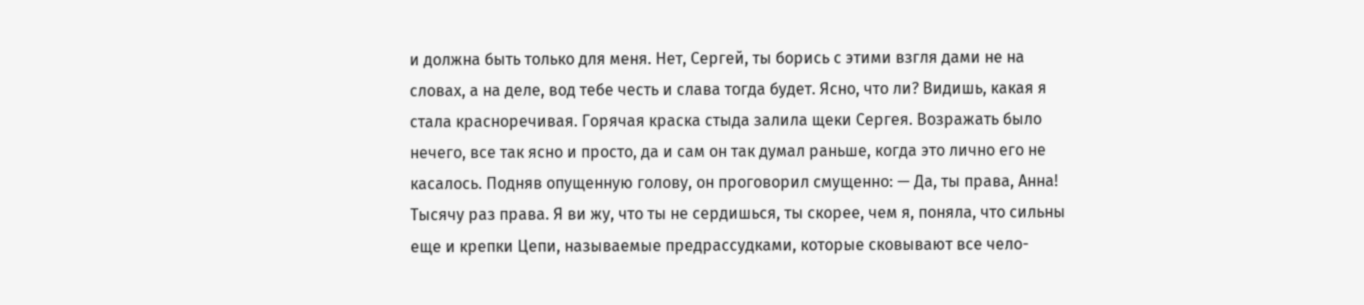и должна быть только для меня. Нет, Сергей, ты борись с этими взгля дами не на словах, а на деле, вод тебе честь и слава тогда будет. Ясно, что ли? Видишь, какая я стала красноречивая. Горячая краска стыда залила щеки Сергея. Возражать было нечего, все так ясно и просто, да и сам он так думал раньше, когда это лично его не касалось. Подняв опущенную голову, он проговорил смущенно: — Да, ты права, Анна! Тысячу раз права. Я ви жу, что ты не сердишься, ты скорее, чем я, поняла, что сильны еще и крепки Цепи, называемые предрассудками, которые сковывают все чело-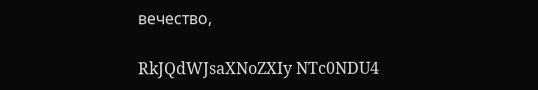вечество,

RkJQdWJsaXNoZXIy NTc0NDU4